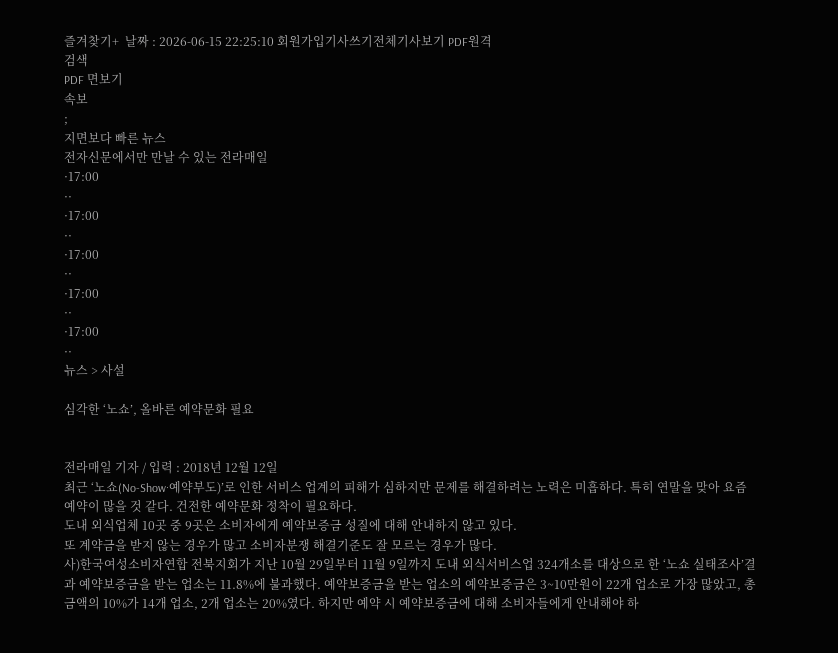즐겨찾기+  날짜 : 2026-06-15 22:25:10 회원가입기사쓰기전체기사보기 PDF원격
검색
PDF 면보기
속보
;
지면보다 빠른 뉴스
전자신문에서만 만날 수 있는 전라매일
·17:00
··
·17:00
··
·17:00
··
·17:00
··
·17:00
··
뉴스 > 사설

심각한 ‘노쇼’, 올바른 예약문화 필요


전라매일 기자 / 입력 : 2018년 12월 12일
최근 ‘노쇼(No-Show·예약부도)’로 인한 서비스 업계의 피해가 심하지만 문제를 해결하려는 노력은 미흡하다. 특히 연말을 맞아 요즘 예약이 많을 것 같다. 건전한 예약문화 정착이 필요하다.
도내 외식업체 10곳 중 9곳은 소비자에게 예약보증금 성질에 대해 안내하지 않고 있다.
또 계약금을 받지 않는 경우가 많고 소비자분쟁 해결기준도 잘 모르는 경우가 많다.
사)한국여성소비자연합 전북지회가 지난 10월 29일부터 11월 9일까지 도내 외식서비스업 324개소를 대상으로 한 ‘노쇼 실태조사’결과 예약보증금을 받는 업소는 11.8%에 불과했다. 예약보증금을 받는 업소의 예약보증금은 3~10만원이 22개 업소로 가장 많았고, 총 금액의 10%가 14개 업소, 2개 업소는 20%였다. 하지만 예약 시 예약보증금에 대해 소비자들에게 안내해야 하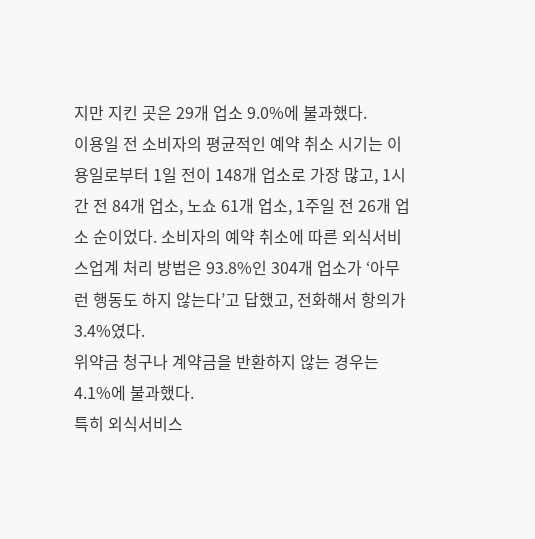지만 지킨 곳은 29개 업소 9.0%에 불과했다.
이용일 전 소비자의 평균적인 예약 취소 시기는 이용일로부터 1일 전이 148개 업소로 가장 많고, 1시간 전 84개 업소, 노쇼 61개 업소, 1주일 전 26개 업소 순이었다. 소비자의 예약 취소에 따른 외식서비스업계 처리 방법은 93.8%인 304개 업소가 ‘아무런 행동도 하지 않는다’고 답했고, 전화해서 항의가 3.4%였다.
위약금 청구나 계약금을 반환하지 않는 경우는 4.1%에 불과했다.
특히 외식서비스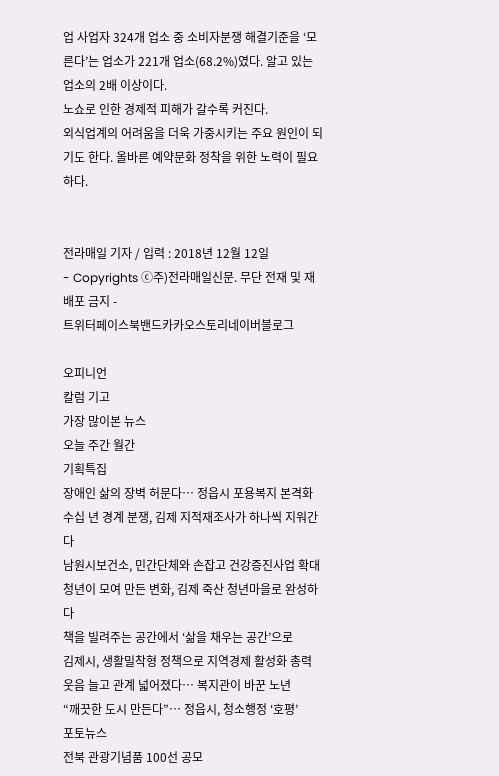업 사업자 324개 업소 중 소비자분쟁 해결기준을 ‘모른다’는 업소가 221개 업소(68.2%)였다. 알고 있는 업소의 2배 이상이다.
노쇼로 인한 경제적 피해가 갈수록 커진다.
외식업계의 어려움을 더욱 가중시키는 주요 원인이 되기도 한다. 올바른 예약문화 정착을 위한 노력이 필요하다.


전라매일 기자 / 입력 : 2018년 12월 12일
- Copyrights ⓒ주)전라매일신문. 무단 전재 및 재배포 금지 -
트위터페이스북밴드카카오스토리네이버블로그

오피니언
칼럼 기고
가장 많이본 뉴스
오늘 주간 월간
기획특집
장애인 삶의 장벽 허문다… 정읍시 포용복지 본격화
수십 년 경계 분쟁, 김제 지적재조사가 하나씩 지워간다
남원시보건소, 민간단체와 손잡고 건강증진사업 확대
청년이 모여 만든 변화, 김제 죽산 청년마을로 완성하다
책을 빌려주는 공간에서 ‘삶을 채우는 공간’으로
김제시, 생활밀착형 정책으로 지역경제 활성화 총력
웃음 늘고 관계 넓어졌다… 복지관이 바꾼 노년
“깨끗한 도시 만든다”… 정읍시, 청소행정 ‘호평’
포토뉴스
전북 관광기념품 100선 공모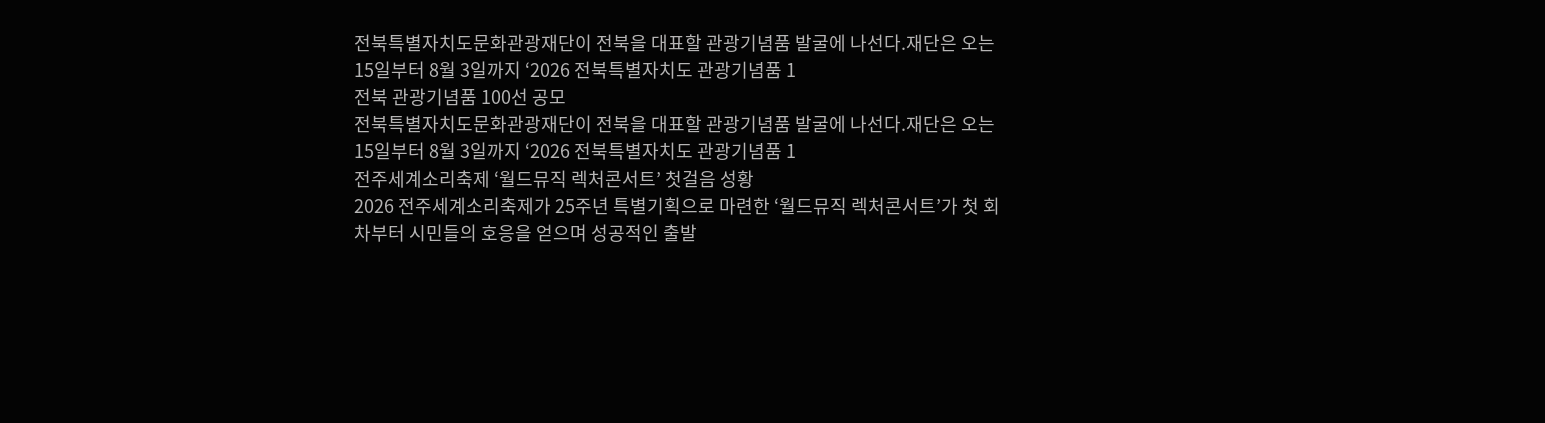전북특별자치도문화관광재단이 전북을 대표할 관광기념품 발굴에 나선다.재단은 오는 15일부터 8월 3일까지 ‘2026 전북특별자치도 관광기념품 1
전북 관광기념품 100선 공모
전북특별자치도문화관광재단이 전북을 대표할 관광기념품 발굴에 나선다.재단은 오는 15일부터 8월 3일까지 ‘2026 전북특별자치도 관광기념품 1
전주세계소리축제 ‘월드뮤직 렉처콘서트’ 첫걸음 성황
2026 전주세계소리축제가 25주년 특별기획으로 마련한 ‘월드뮤직 렉처콘서트’가 첫 회차부터 시민들의 호응을 얻으며 성공적인 출발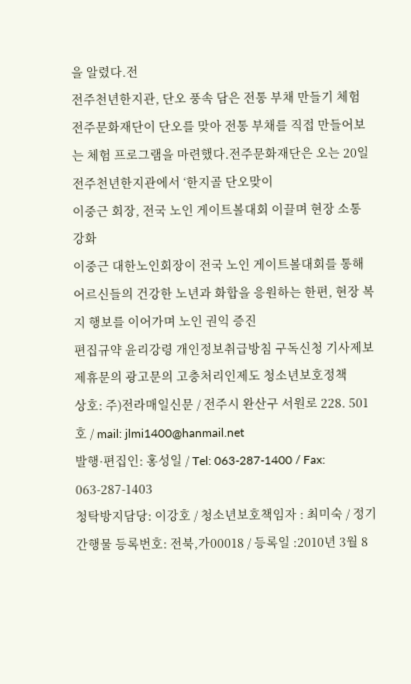을 알렸다.전
전주천년한지관, 단오 풍속 담은 전통 부채 만들기 체험
전주문화재단이 단오를 맞아 전통 부채를 직접 만들어보는 체험 프로그램을 마련했다.전주문화재단은 오는 20일 전주천년한지관에서 ‘한지골 단오맞이
이중근 회장, 전국 노인 게이트볼대회 이끌며 현장 소통 강화
이중근 대한노인회장이 전국 노인 게이트볼대회를 통해 어르신들의 건강한 노년과 화합을 응원하는 한편, 현장 복지 행보를 이어가며 노인 권익 증진
편집규약 윤리강령 개인정보취급방침 구독신청 기사제보 제휴문의 광고문의 고충처리인제도 청소년보호정책
상호: 주)전라매일신문 / 전주시 완산구 서원로 228. 501호 / mail: jlmi1400@hanmail.net
발행·편집인: 홍성일 / Tel: 063-287-1400 / Fax: 063-287-1403
청탁방지담당: 이강호 / 청소년보호책임자 : 최미숙 / 정기간행물 등록번호: 전북,가00018 / 등록일 :2010년 3월 8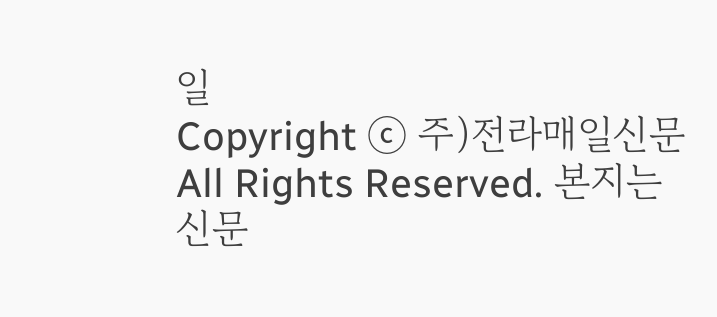일
Copyright ⓒ 주)전라매일신문 All Rights Reserved. 본지는 신문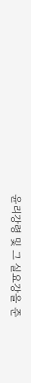윤리강령 및 그 실요강을 준